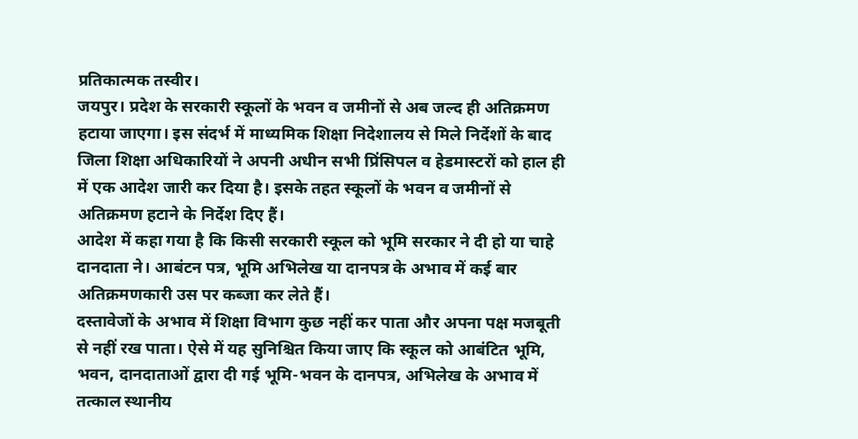प्रतिकात्मक तस्वीर।
जयपुर। प्रदेश के सरकारी स्कूलों के भवन व जमीनों से अब जल्द ही अतिक्रमण हटाया जाएगा। इस संदर्भ में माध्यमिक शिक्षा निदेशालय से मिले निर्देशों के बाद जिला शिक्षा अधिकारियों ने अपनी अधीन सभी प्रिंसिपल व हेडमास्टरों को हाल ही में एक आदेश जारी कर दिया है। इसके तहत स्कूलों के भवन व जमीनों से अतिक्रमण हटाने के निर्देश दिए हैं।
आदेश में कहा गया है कि किसी सरकारी स्कूल को भूमि सरकार ने दी हो या चाहे दानदाता ने। आबंटन पत्र, भूमि अभिलेख या दानपत्र के अभाव में कई बार अतिक्रमणकारी उस पर कब्जा कर लेते हैं।
दस्तावेजों के अभाव में शिक्षा विभाग कुछ नहीं कर पाता और अपना पक्ष मजबूती से नहीं रख पाता। ऐसे में यह सुनिश्चित किया जाए कि स्कूल को आबंटित भूमि, भवन, दानदाताओं द्वारा दी गई भूमि-भवन के दानपत्र, अभिलेख के अभाव में तत्काल स्थानीय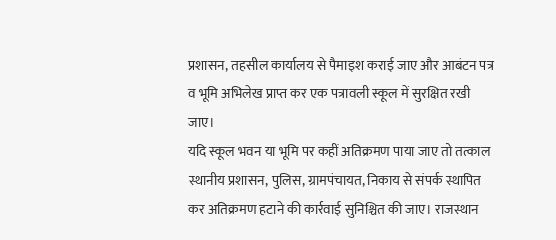प्रशासन, तहसील कार्यालय से पैमाइश कराई जाए और आबंटन पत्र व भूमि अभिलेख प्राप्त कर एक पत्रावली स्कूल में सुरक्षित रखी जाए।
यदि स्कूल भवन या भूमि पर कहीं अतिक्रमण पाया जाए तो तत्काल स्थानीय प्रशासन, पुलिस, ग्रामपंचायत, निकाय से संपर्क स्थापित कर अतिक्रमण हटाने की कार्रवाई सुनिश्चित की जाए। राजस्थान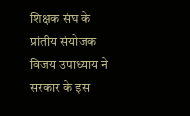शिक्षक संघ के प्रांतीय संयोजक विजय उपाध्याय ने सरकार के इस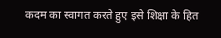कदम का स्वागत करते हुए इसे शिक्षा के हित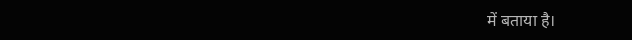में बताया है।